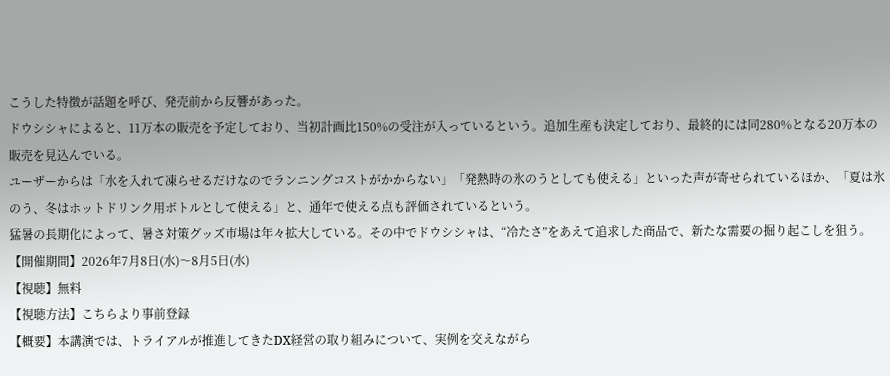こうした特徴が話題を呼び、発売前から反響があった。
ドウシシャによると、11万本の販売を予定しており、当初計画比150%の受注が入っているという。追加生産も決定しており、最終的には同280%となる20万本の販売を見込んでいる。
ユーザーからは「水を入れて凍らせるだけなのでランニングコストがかからない」「発熱時の氷のうとしても使える」といった声が寄せられているほか、「夏は氷のう、冬はホットドリンク用ボトルとして使える」と、通年で使える点も評価されているという。
猛暑の長期化によって、暑さ対策グッズ市場は年々拡大している。その中でドウシシャは、“冷たさ”をあえて追求した商品で、新たな需要の掘り起こしを狙う。
【開催期間】2026年7月8日(水)〜8月5日(水)
【視聴】無料
【視聴方法】こちらより事前登録
【概要】本講演では、トライアルが推進してきたDX経営の取り組みについて、実例を交えながら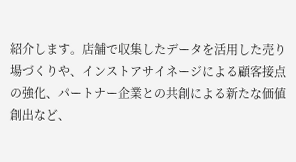紹介します。店舗で収集したデータを活用した売り場づくりや、インストアサイネージによる顧客接点の強化、パートナー企業との共創による新たな価値創出など、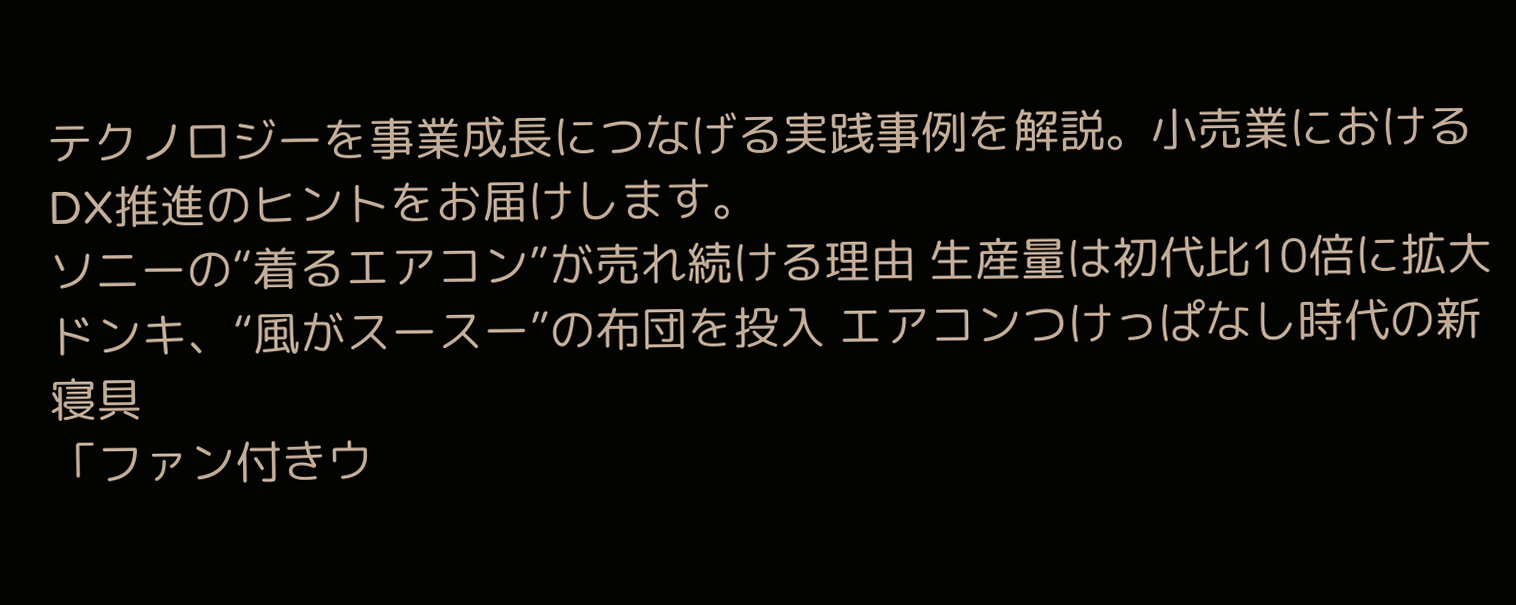テクノロジーを事業成長につなげる実践事例を解説。小売業におけるDX推進のヒントをお届けします。
ソニーの“着るエアコン”が売れ続ける理由 生産量は初代比10倍に拡大
ドンキ、“風がスースー”の布団を投入 エアコンつけっぱなし時代の新寝具
「ファン付きウ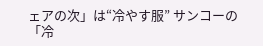ェアの次」は“冷やす服” サンコーの「冷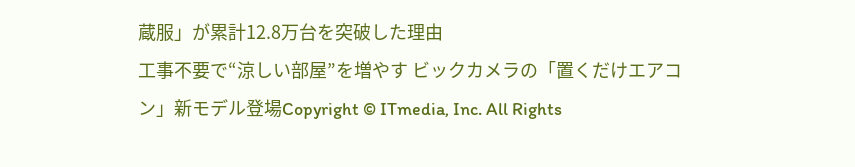蔵服」が累計12.8万台を突破した理由
工事不要で“涼しい部屋”を増やす ビックカメラの「置くだけエアコン」新モデル登場Copyright © ITmedia, Inc. All Rights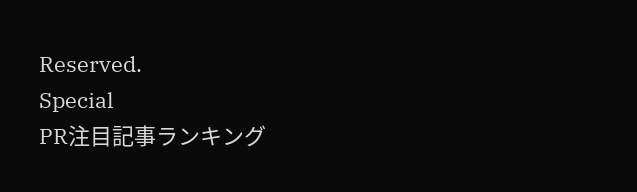Reserved.
Special
PR注目記事ランキング